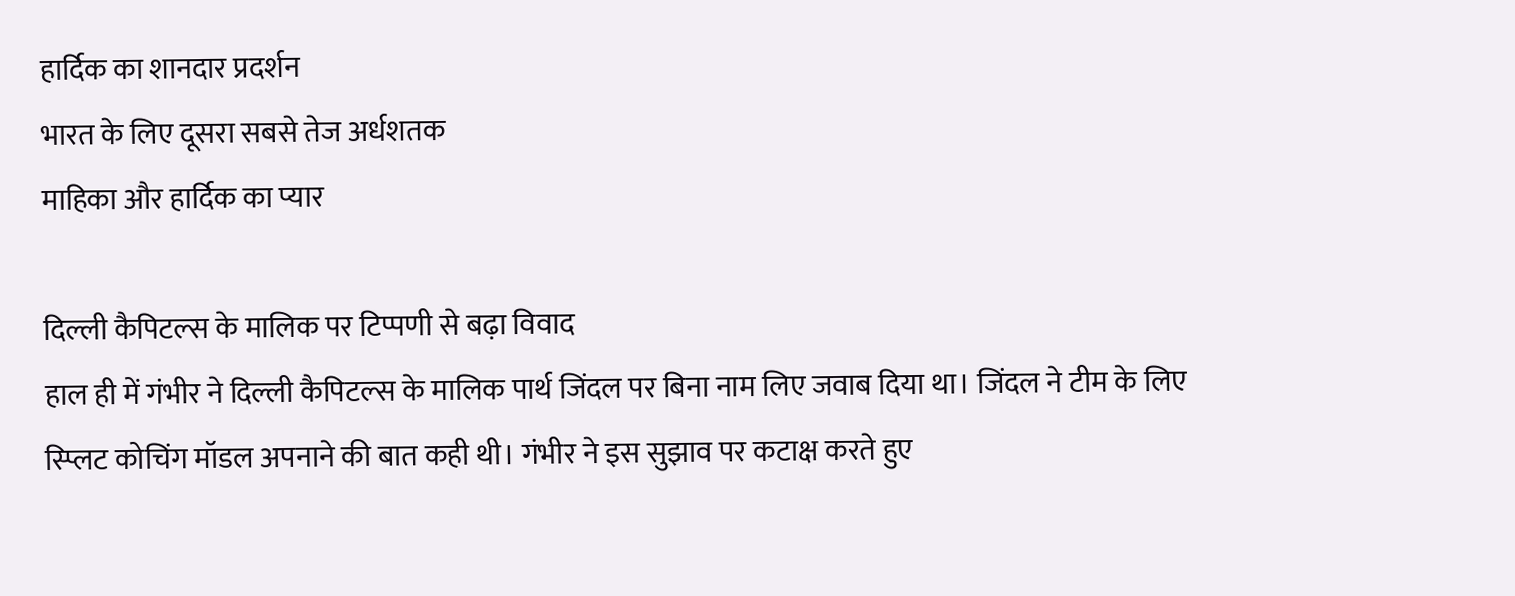हार्दिक का शानदार प्रदर्शन
भारत के लिए दूसरा सबसे तेज अर्धशतक
माहिका और हार्दिक का प्यार

दिल्ली कैपिटल्स के मालिक पर टिप्पणी से बढ़ा विवाद
हाल ही में गंभीर ने दिल्ली कैपिटल्स के मालिक पार्थ जिंदल पर बिना नाम लिए जवाब दिया था। जिंदल ने टीम के लिए स्प्लिट कोचिंग मॉडल अपनाने की बात कही थी। गंभीर ने इस सुझाव पर कटाक्ष करते हुए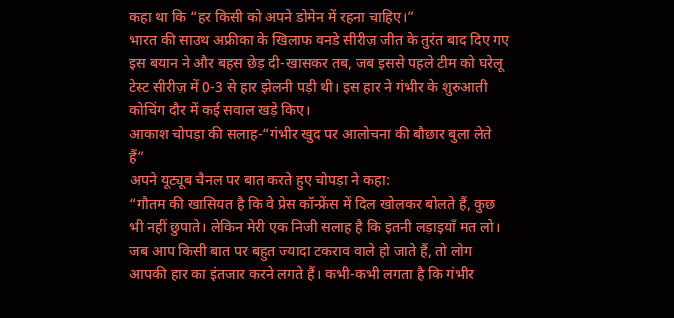कहा था कि “हर किसी को अपने डोमेन में रहना चाहिए।”
भारत की साउथ अफ्रीका के खिलाफ वनडे सीरीज़ जीत के तुरंत बाद दिए गए इस बयान ने और बहस छेड़ दी-खासकर तब, जब इससे पहले टीम को घरेलू टेस्ट सीरीज़ में 0-3 से हार झेलनी पड़ी थी। इस हार ने गंभीर के शुरुआती कोचिंग दौर में कई सवाल खड़े किए।
आकाश चोपड़ा की सलाह-“गंभीर खुद पर आलोचना की बौछार बुला लेते हैं”
अपने यूट्यूब चैनल पर बात करते हुए चोपड़ा ने कहा:
“गौतम की खासियत है कि वे प्रेस कॉन्फ्रेंस में दिल खोलकर बोलते हैं, कुछ भी नहीं छुपाते। लेकिन मेरी एक निजी सलाह है कि इतनी लड़ाइयाँ मत लो। जब आप किसी बात पर बहुत ज्यादा टकराव वाले हो जाते हैं, तो लोग आपकी हार का इंतजार करने लगते हैं। कभी-कभी लगता है कि गंभीर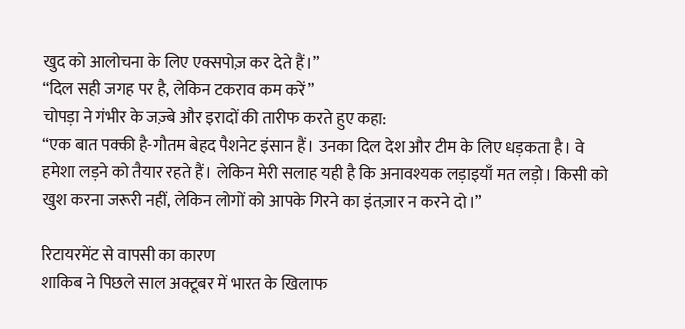खुद को आलोचना के लिए एक्सपोज़ कर देते हैं।”
“दिल सही जगह पर है, लेकिन टकराव कम करें”
चोपड़ा ने गंभीर के जज़्बे और इरादों की तारीफ करते हुए कहा:
“एक बात पक्की है-गौतम बेहद पैशनेट इंसान हैं। उनका दिल देश और टीम के लिए धड़कता है। वे हमेशा लड़ने को तैयार रहते हैं। लेकिन मेरी सलाह यही है कि अनावश्यक लड़ाइयाँ मत लड़ो। किसी को खुश करना जरूरी नहीं, लेकिन लोगों को आपके गिरने का इंतज़ार न करने दो।”

रिटायरमेंट से वापसी का कारण
शाकिब ने पिछले साल अक्टूबर में भारत के खिलाफ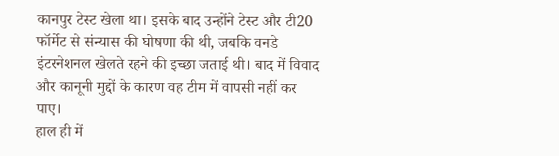कानपुर टेस्ट खेला था। इसके बाद उन्होंने टेस्ट और टी20 फॉर्मेट से संन्यास की घोषणा की थी, जबकि वनडे इंटरनेशनल खेलते रहने की इच्छा जताई थी। बाद में विवाद और कानूनी मुद्दों के कारण वह टीम में वापसी नहीं कर पाए।
हाल ही में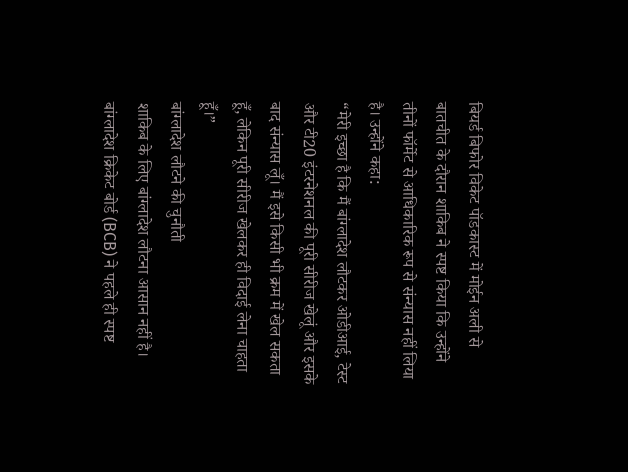बियर्ड बिफोर विकेट पॉडकास्ट में मोईन अली से बातचीत के दौरान शाकिब ने स्पष्ट किया कि उन्होंने तीनों फॉर्मेट से आधिकारिक रूप से संन्यास नहीं लिया है। उन्होंने कहा:
“मेरी इच्छा है कि मैं बांग्लादेश लौटकर ओडीआई, टेस्ट और टी20 इंटरनेशनल की पूरी सीरीज खेलूं और इसके बाद संन्यास लूँ। मैं इसे किसी भी क्रम में खेल सकता हूँ, लेकिन पूरी सीरीज खेलकर ही विदाई लेना चाहता हूँ।”
बांग्लादेश लौटने की चुनौती
शाकिब के लिए बांग्लादेश लौटना आसान नहीं है। बांग्लादेश क्रिकेट बोर्ड (BCB) ने पहले ही स्पष्ट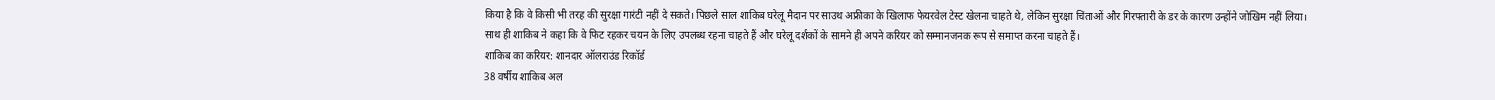किया है कि वे किसी भी तरह की सुरक्षा गारंटी नहीं दे सकते। पिछले साल शाकिब घरेलू मैदान पर साउथ अफ्रीका के खिलाफ फेयरवेल टेस्ट खेलना चाहते थे, लेकिन सुरक्षा चिंताओं और गिरफ्तारी के डर के कारण उन्होंने जोखिम नहीं लिया।
साथ ही शाकिब ने कहा कि वे फिट रहकर चयन के लिए उपलब्ध रहना चाहते हैं और घरेलू दर्शकों के सामने ही अपने करियर को सम्मानजनक रूप से समाप्त करना चाहते हैं।
शाकिब का करियर: शानदार ऑलराउंड रिकॉर्ड
38 वर्षीय शाकिब अल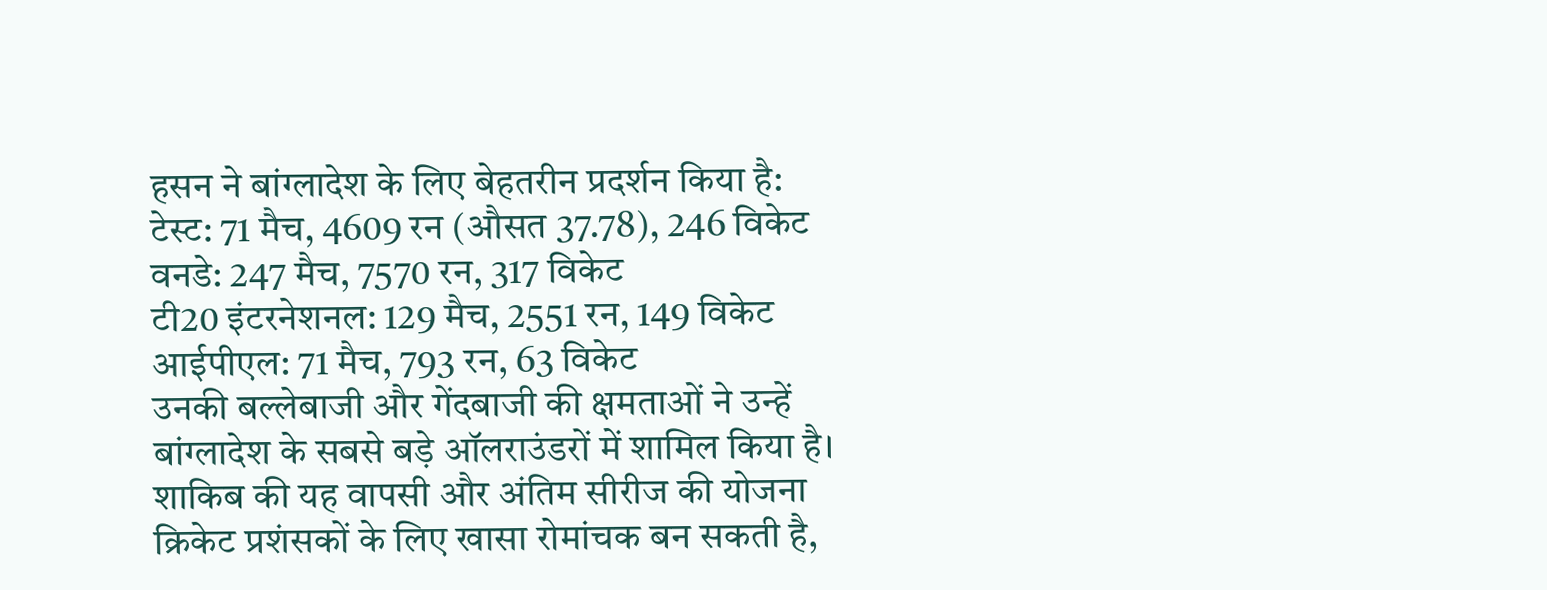हसन ने बांग्लादेश के लिए बेहतरीन प्रदर्शन किया है:
टेस्ट: 71 मैच, 4609 रन (औसत 37.78), 246 विकेट
वनडे: 247 मैच, 7570 रन, 317 विकेट
टी20 इंटरनेशनल: 129 मैच, 2551 रन, 149 विकेट
आईपीएल: 71 मैच, 793 रन, 63 विकेट
उनकी बल्लेबाजी और गेंदबाजी की क्षमताओं ने उन्हें बांग्लादेश के सबसे बड़े ऑलराउंडरों में शामिल किया है।
शाकिब की यह वापसी और अंतिम सीरीज की योजना क्रिकेट प्रशंसकों के लिए खासा रोमांचक बन सकती है,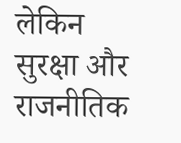लेकिन सुरक्षा और राजनीतिक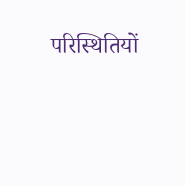परिस्थितियों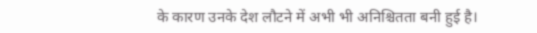के कारण उनके देश लौटने में अभी भी अनिश्चितता बनी हुई है।